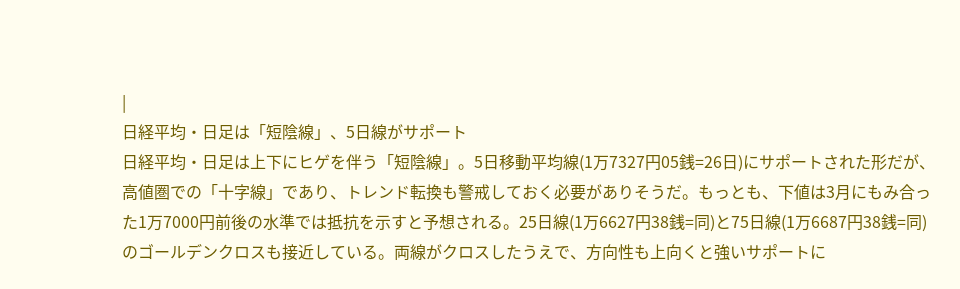|
日経平均・日足は「短陰線」、5日線がサポート
日経平均・日足は上下にヒゲを伴う「短陰線」。5日移動平均線(1万7327円05銭=26日)にサポートされた形だが、高値圏での「十字線」であり、トレンド転換も警戒しておく必要がありそうだ。もっとも、下値は3月にもみ合った1万7000円前後の水準では抵抗を示すと予想される。25日線(1万6627円38銭=同)と75日線(1万6687円38銭=同)のゴールデンクロスも接近している。両線がクロスしたうえで、方向性も上向くと強いサポートに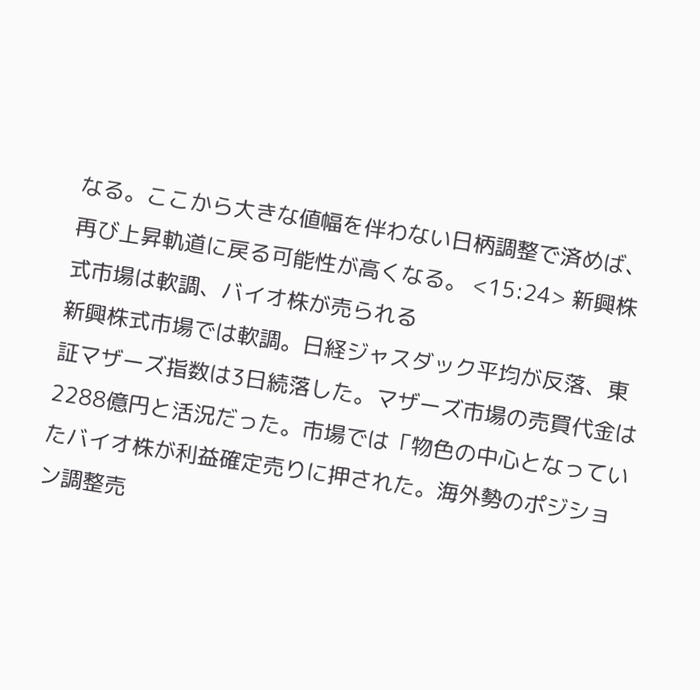なる。ここから大きな値幅を伴わない日柄調整で済めば、再び上昇軌道に戻る可能性が高くなる。 <15:24> 新興株式市場は軟調、バイオ株が売られる
新興株式市場では軟調。日経ジャスダック平均が反落、東証マザーズ指数は3日続落した。マザーズ市場の売買代金は2288億円と活況だった。市場では「物色の中心となっていたバイオ株が利益確定売りに押された。海外勢のポジション調整売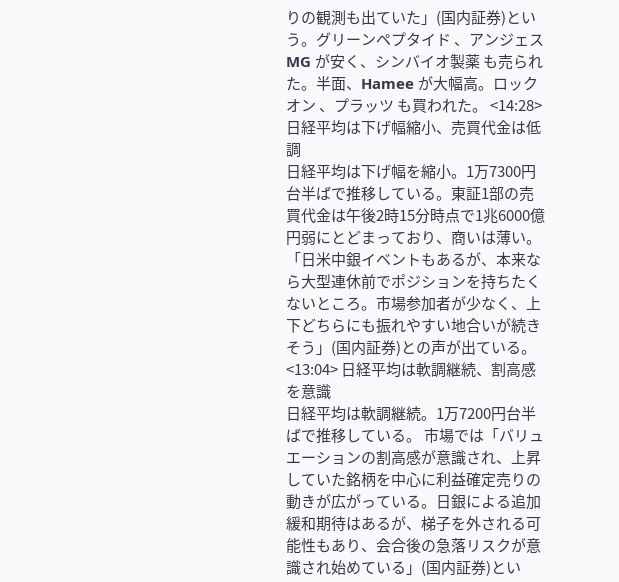りの観測も出ていた」(国内証券)という。グリーンペプタイド 、アンジェスMG が安く、シンバイオ製薬 も売られた。半面、Hamee が大幅高。ロックオン 、プラッツ も買われた。 <14:28> 日経平均は下げ幅縮小、売買代金は低調
日経平均は下げ幅を縮小。1万7300円台半ばで推移している。東証1部の売買代金は午後2時15分時点で1兆6000億円弱にとどまっており、商いは薄い。「日米中銀イベントもあるが、本来なら大型連休前でポジションを持ちたくないところ。市場参加者が少なく、上下どちらにも振れやすい地合いが続きそう」(国内証券)との声が出ている。 <13:04> 日経平均は軟調継続、割高感を意識
日経平均は軟調継続。1万7200円台半ばで推移している。 市場では「バリュエーションの割高感が意識され、上昇していた銘柄を中心に利益確定売りの動きが広がっている。日銀による追加緩和期待はあるが、梯子を外される可能性もあり、会合後の急落リスクが意識され始めている」(国内証券)とい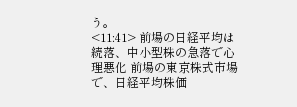う。
<11:41> 前場の日経平均は続落、中小型株の急落で心理悪化 前場の東京株式市場で、日経平均株価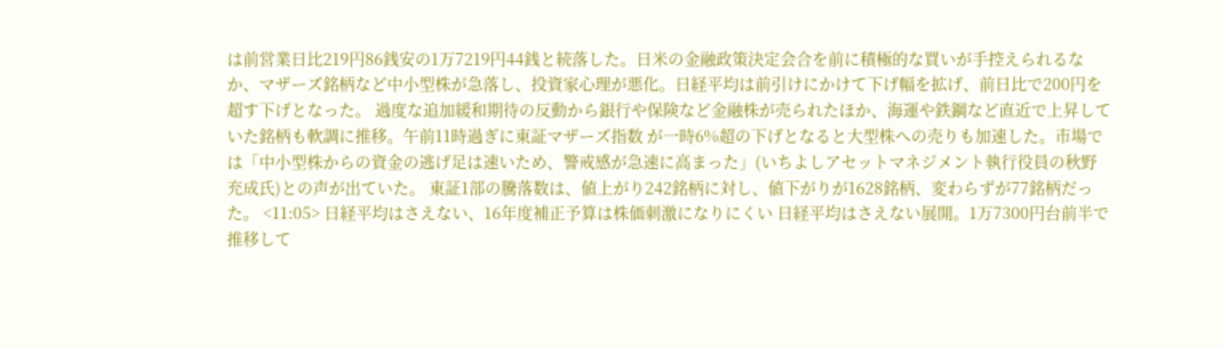は前営業日比219円86銭安の1万7219円44銭と続落した。日米の金融政策決定会合を前に積極的な買いが手控えられるなか、マザーズ銘柄など中小型株が急落し、投資家心理が悪化。日経平均は前引けにかけて下げ幅を拡げ、前日比で200円を超す下げとなった。 過度な追加緩和期待の反動から銀行や保険など金融株が売られたほか、海運や鉄鋼など直近で上昇していた銘柄も軟調に推移。午前11時過ぎに東証マザーズ指数 が一時6%超の下げとなると大型株への売りも加速した。市場では「中小型株からの資金の逃げ足は速いため、警戒感が急速に高まった」(いちよしアセットマネジメント執行役員の秋野充成氏)との声が出ていた。 東証1部の騰落数は、値上がり242銘柄に対し、値下がりが1628銘柄、変わらずが77銘柄だった。 <11:05> 日経平均はさえない、16年度補正予算は株価刺激になりにくい 日経平均はさえない展開。1万7300円台前半で推移して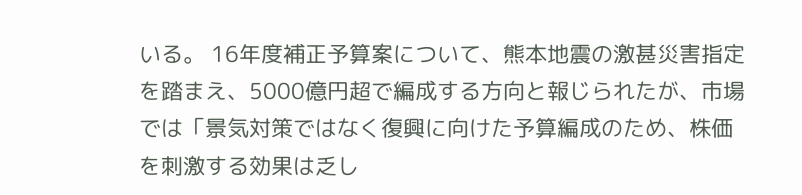いる。 16年度補正予算案について、熊本地震の激甚災害指定を踏まえ、5000億円超で編成する方向と報じられたが、市場では「景気対策ではなく復興に向けた予算編成のため、株価を刺激する効果は乏し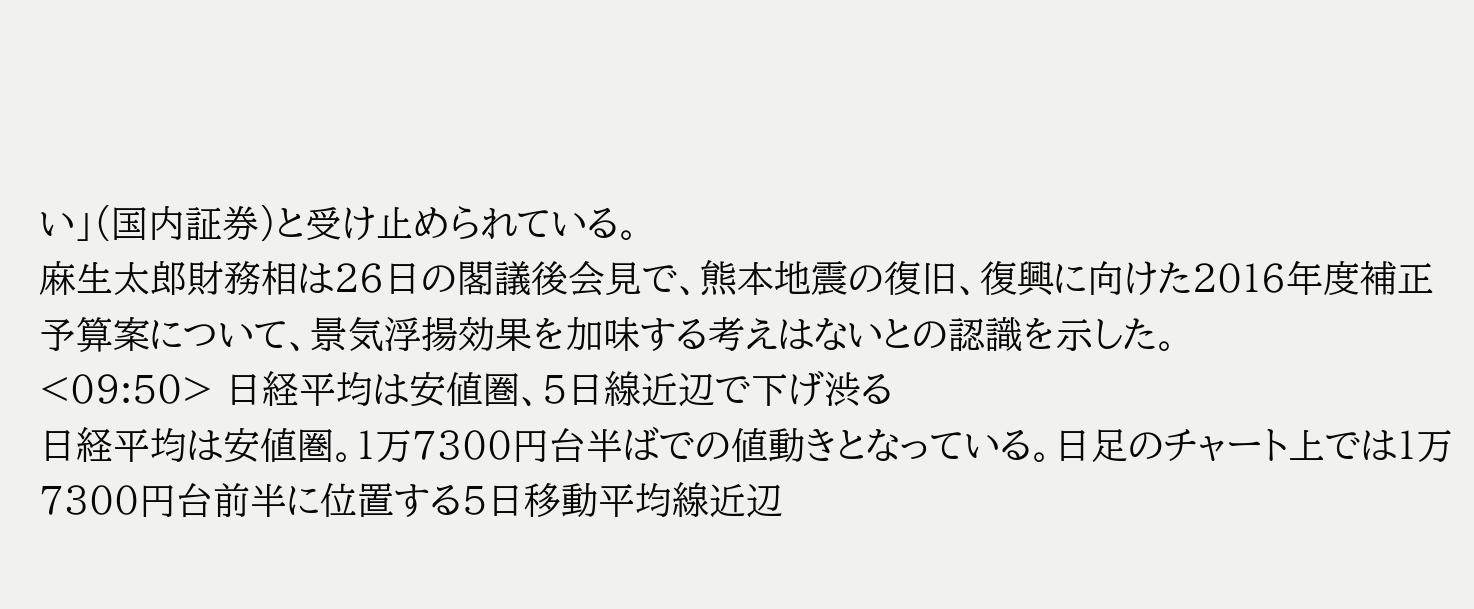い」(国内証券)と受け止められている。
麻生太郎財務相は26日の閣議後会見で、熊本地震の復旧、復興に向けた2016年度補正予算案について、景気浮揚効果を加味する考えはないとの認識を示した。
<09:50> 日経平均は安値圏、5日線近辺で下げ渋る
日経平均は安値圏。1万7300円台半ばでの値動きとなっている。日足のチャート上では1万7300円台前半に位置する5日移動平均線近辺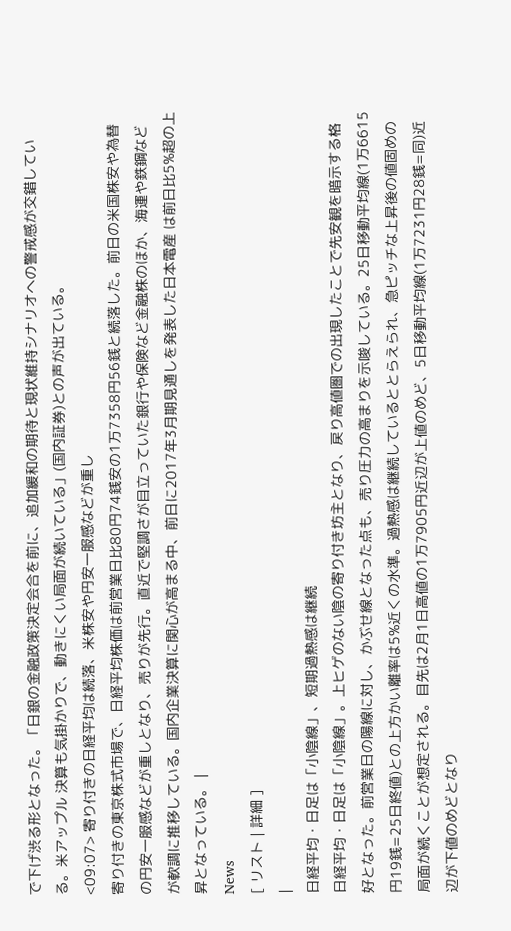で下げ渋る形となった。「日銀の金融政策決定会合を前に、追加緩和の期待と現状維持シナリオへの警戒感が交錯している。米アップル 決算も気掛かりで、動きにくい局面が続いている」(国内証券)との声が出ている。
<09:07> 寄り付きの日経平均は続落、米株安や円安一服感などが重し
寄り付きの東京株式市場で、日経平均株価は前営業日比80円74銭安の1万7358円56銭と続落した。前日の米国株安や為替の円安一服感などが重しとなり、売りが先行。直近で堅調さが目立っていた銀行や保険など金融株のほか、海運や鉄鋼などが軟調に推移している。国内企業決算に関心が高まる中、前日に2017年3月期見通しを発表した日本電産 は前日比5%超の上昇となっている。 |
News
[ リスト | 詳細 ]
|
日経平均・日足は「小陰線」、短期過熱感は継続
日経平均・日足は「小陰線」。上ヒゲのない陰の寄り付き坊主となり、戻り高値圏での出現したことで先安観を暗示する格好となった。前営業日の陽線に対し、かぶせ線となった点も、売り圧力の高まりを示唆している。25日移動平均線(1万6615円19銭=25日終値)との上方かい離率は5%近くの水準。過熱感は継続しているととらえられ、急ピッチな上昇後の値固めの局面が続くことが想定される。目先は2月1日高値の1万7905円近辺が上値のめど、5日移動平均線(1万7231円28銭=同)近辺が下値のめどとなり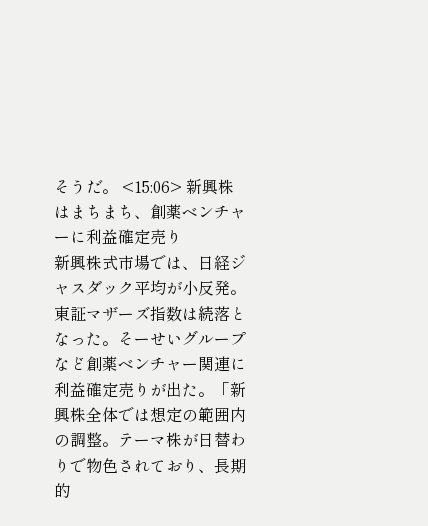そうだ。 <15:06> 新興株はまちまち、創薬ベンチャーに利益確定売り
新興株式市場では、日経ジャスダック平均が小反発。東証マザーズ指数は続落となった。そーせいグループ など創薬ベンチャー関連に利益確定売りが出た。「新興株全体では想定の範囲内の調整。テーマ株が日替わりで物色されており、長期的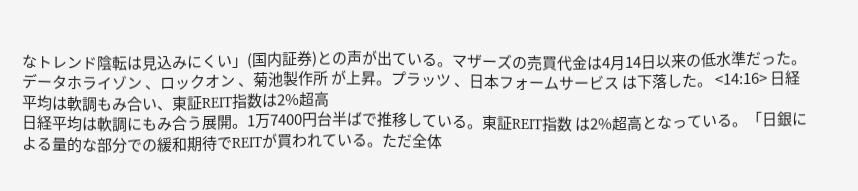なトレンド陰転は見込みにくい」(国内証券)との声が出ている。マザーズの売買代金は4月14日以来の低水準だった。データホライゾン 、ロックオン 、菊池製作所 が上昇。プラッツ 、日本フォームサービス は下落した。 <14:16> 日経平均は軟調もみ合い、東証REIT指数は2%超高
日経平均は軟調にもみ合う展開。1万7400円台半ばで推移している。東証REIT指数 は2%超高となっている。「日銀による量的な部分での緩和期待でREITが買われている。ただ全体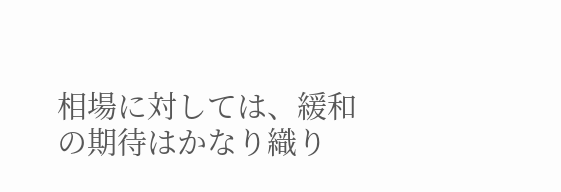相場に対しては、緩和の期待はかなり織り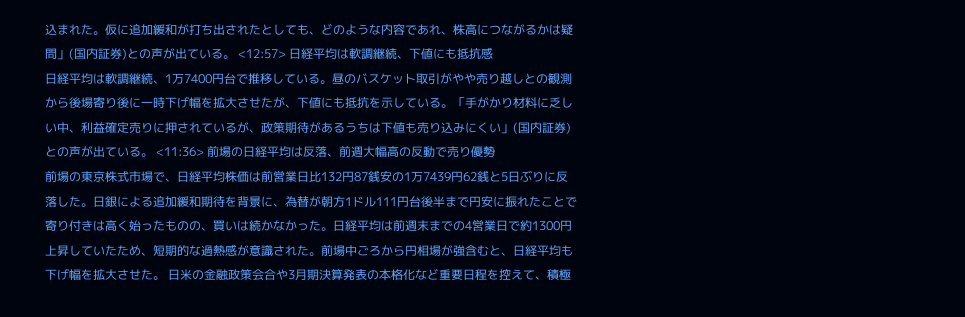込まれた。仮に追加緩和が打ち出されたとしても、どのような内容であれ、株高につながるかは疑問」(国内証券)との声が出ている。 <12:57> 日経平均は軟調継続、下値にも抵抗感
日経平均は軟調継続、1万7400円台で推移している。昼のバスケット取引がやや売り越しとの観測から後場寄り後に一時下げ幅を拡大させたが、下値にも抵抗を示している。「手がかり材料に乏しい中、利益確定売りに押されているが、政策期待があるうちは下値も売り込みにくい」(国内証券)との声が出ている。 <11:36> 前場の日経平均は反落、前週大幅高の反動で売り優勢
前場の東京株式市場で、日経平均株価は前営業日比132円87銭安の1万7439円62銭と5日ぶりに反落した。日銀による追加緩和期待を背景に、為替が朝方1ドル111円台後半まで円安に振れたことで寄り付きは高く始ったものの、買いは続かなかった。日経平均は前週末までの4営業日で約1300円上昇していたため、短期的な過熱感が意識された。前場中ごろから円相場が強含むと、日経平均も下げ幅を拡大させた。 日米の金融政策会合や3月期決算発表の本格化など重要日程を控えて、積極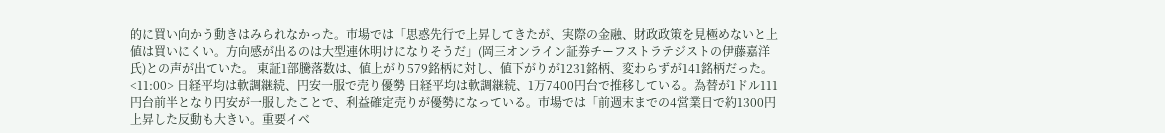的に買い向かう動きはみられなかった。市場では「思惑先行で上昇してきたが、実際の金融、財政政策を見極めないと上値は買いにくい。方向感が出るのは大型連休明けになりそうだ」(岡三オンライン証券チーフストラテジストの伊藤嘉洋氏)との声が出ていた。 東証1部騰落数は、値上がり579銘柄に対し、値下がりが1231銘柄、変わらずが141銘柄だった。 <11:00> 日経平均は軟調継続、円安一服で売り優勢 日経平均は軟調継続、1万7400円台で推移している。為替が1ドル111円台前半となり円安が一服したことで、利益確定売りが優勢になっている。市場では「前週末までの4営業日で約1300円上昇した反動も大きい。重要イベ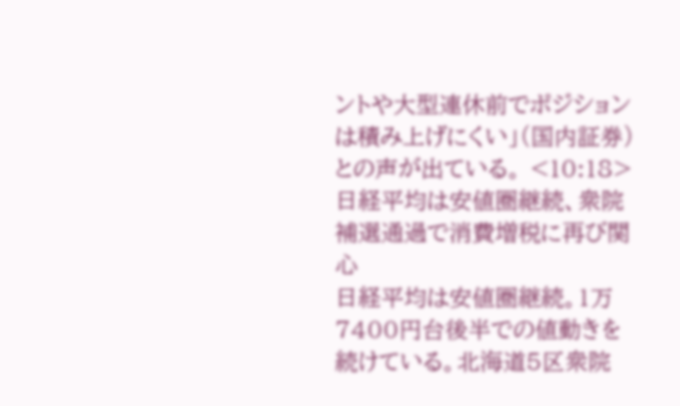ントや大型連休前でポジションは積み上げにくい」(国内証券)との声が出ている。 <10:18> 日経平均は安値圏継続、衆院補選通過で消費増税に再び関心
日経平均は安値圏継続。1万7400円台後半での値動きを続けている。北海道5区衆院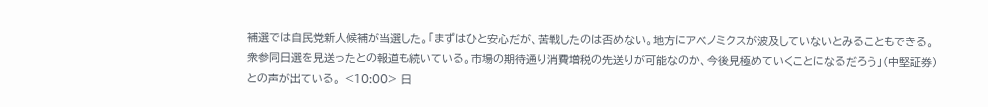補選では自民党新人候補が当選した。「まずはひと安心だが、苦戦したのは否めない。地方にアベノミクスが波及していないとみることもできる。衆参同日選を見送ったとの報道も続いている。市場の期待通り消費増税の先送りが可能なのか、今後見極めていくことになるだろう」(中堅証券)との声が出ている。 <10:00> 日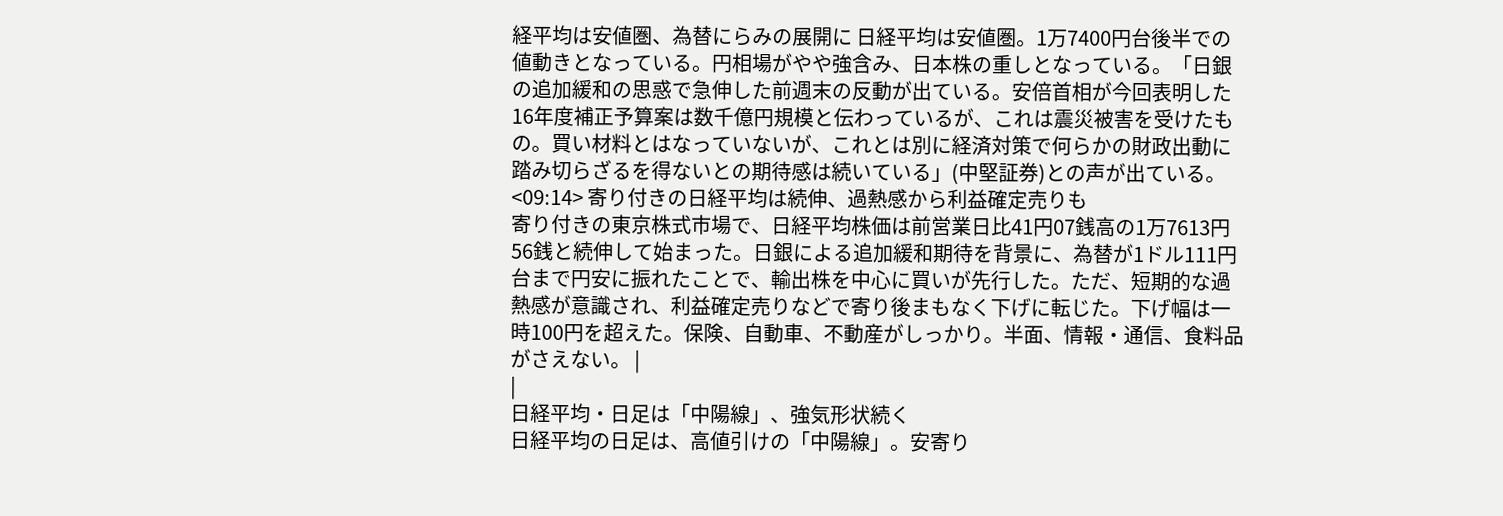経平均は安値圏、為替にらみの展開に 日経平均は安値圏。1万7400円台後半での値動きとなっている。円相場がやや強含み、日本株の重しとなっている。「日銀の追加緩和の思惑で急伸した前週末の反動が出ている。安倍首相が今回表明した16年度補正予算案は数千億円規模と伝わっているが、これは震災被害を受けたもの。買い材料とはなっていないが、これとは別に経済対策で何らかの財政出動に踏み切らざるを得ないとの期待感は続いている」(中堅証券)との声が出ている。 <09:14> 寄り付きの日経平均は続伸、過熱感から利益確定売りも
寄り付きの東京株式市場で、日経平均株価は前営業日比41円07銭高の1万7613円56銭と続伸して始まった。日銀による追加緩和期待を背景に、為替が1ドル111円台まで円安に振れたことで、輸出株を中心に買いが先行した。ただ、短期的な過熱感が意識され、利益確定売りなどで寄り後まもなく下げに転じた。下げ幅は一時100円を超えた。保険、自動車、不動産がしっかり。半面、情報・通信、食料品がさえない。 |
|
日経平均・日足は「中陽線」、強気形状続く
日経平均の日足は、高値引けの「中陽線」。安寄り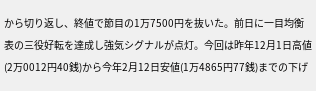から切り返し、終値で節目の1万7500円を抜いた。前日に一目均衡表の三役好転を達成し強気シグナルが点灯。今回は昨年12月1日高値(2万0012円40銭)から今年2月12日安値(1万4865円77銭)までの下げ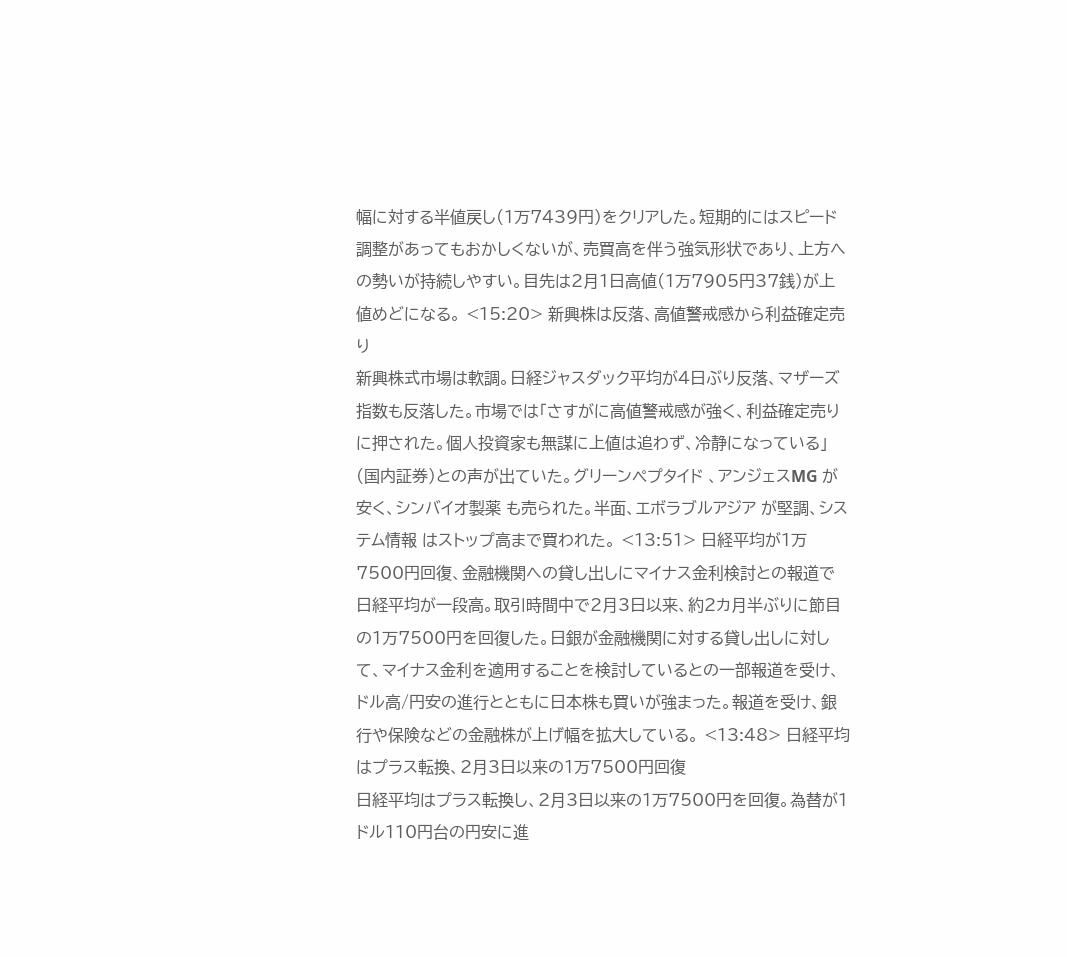幅に対する半値戻し(1万7439円)をクリアした。短期的にはスピード調整があってもおかしくないが、売買高を伴う強気形状であり、上方への勢いが持続しやすい。目先は2月1日高値(1万7905円37銭)が上値めどになる。 <15:20> 新興株は反落、高値警戒感から利益確定売り
新興株式市場は軟調。日経ジャスダック平均が4日ぶり反落、マザーズ指数も反落した。市場では「さすがに高値警戒感が強く、利益確定売りに押された。個人投資家も無謀に上値は追わず、冷静になっている」(国内証券)との声が出ていた。グリーンペプタイド 、アンジェスMG が安く、シンバイオ製薬 も売られた。半面、エボラブルアジア が堅調、システム情報 はストップ高まで買われた。 <13:51> 日経平均が1万7500円回復、金融機関への貸し出しにマイナス金利検討との報道で
日経平均が一段高。取引時間中で2月3日以来、約2カ月半ぶりに節目の1万7500円を回復した。日銀が金融機関に対する貸し出しに対して、マイナス金利を適用することを検討しているとの一部報道を受け、ドル高/円安の進行とともに日本株も買いが強まった。報道を受け、銀行や保険などの金融株が上げ幅を拡大している。 <13:48> 日経平均はプラス転換、2月3日以来の1万7500円回復
日経平均はプラス転換し、2月3日以来の1万7500円を回復。為替が1ドル110円台の円安に進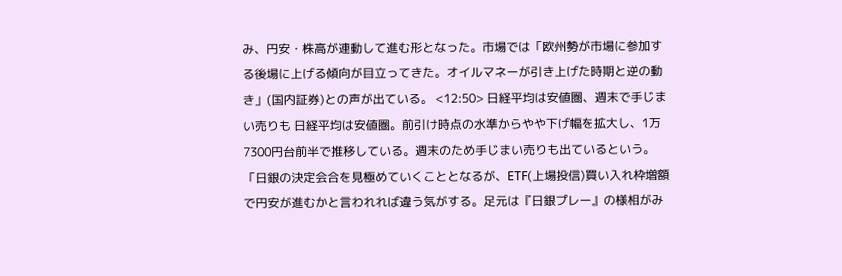み、円安・株高が連動して進む形となった。市場では「欧州勢が市場に参加する後場に上げる傾向が目立ってきた。オイルマネーが引き上げた時期と逆の動き」(国内証券)との声が出ている。 <12:50> 日経平均は安値圏、週末で手じまい売りも 日経平均は安値圏。前引け時点の水準からやや下げ幅を拡大し、1万7300円台前半で推移している。週末のため手じまい売りも出ているという。「日銀の決定会合を見極めていくこととなるが、ETF(上場投信)買い入れ枠増額で円安が進むかと言われれば違う気がする。足元は『日銀プレー』の様相がみ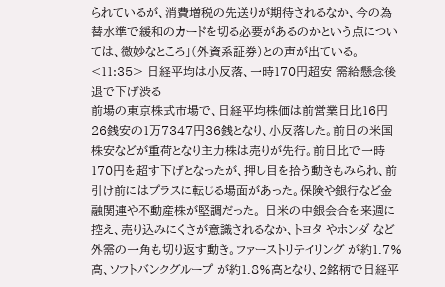られているが、消費増税の先送りが期待されるなか、今の為替水準で緩和のカードを切る必要があるのかという点については、微妙なところ」(外資系証券)との声が出ている。 <11:35> 日経平均は小反落、一時170円超安 需給懸念後退で下げ渋る
前場の東京株式市場で、日経平均株価は前営業日比16円26銭安の1万7347円36銭となり、小反落した。前日の米国株安などが重荷となり主力株は売りが先行。前日比で一時170円を超す下げとなったが、押し目を拾う動きもみられ、前引け前にはプラスに転じる場面があった。保険や銀行など金融関連や不動産株が堅調だった。 日米の中銀会合を来週に控え、売り込みにくさが意識されるなか、トヨタ やホンダ など外需の一角も切り返す動き。ファーストリテイリング が約1.7%高、ソフトバンクグループ が約1.8%高となり、2銘柄で日経平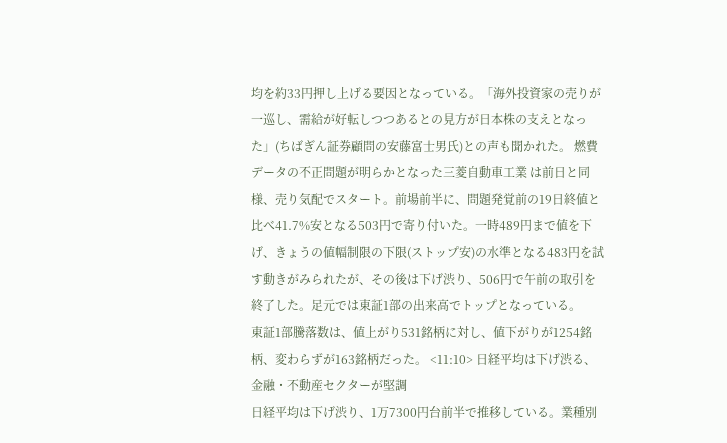均を約33円押し上げる要因となっている。「海外投資家の売りが一巡し、需給が好転しつつあるとの見方が日本株の支えとなった」(ちばぎん証券顧問の安藤富士男氏)との声も聞かれた。 燃費データの不正問題が明らかとなった三菱自動車工業 は前日と同様、売り気配でスタート。前場前半に、問題発覚前の19日終値と比べ41.7%安となる503円で寄り付いた。一時489円まで値を下げ、きょうの値幅制限の下限(ストップ安)の水準となる483円を試す動きがみられたが、その後は下げ渋り、506円で午前の取引を終了した。足元では東証1部の出来高でトップとなっている。
東証1部騰落数は、値上がり531銘柄に対し、値下がりが1254銘柄、変わらずが163銘柄だった。 <11:10> 日経平均は下げ渋る、金融・不動産セクターが堅調
日経平均は下げ渋り、1万7300円台前半で推移している。業種別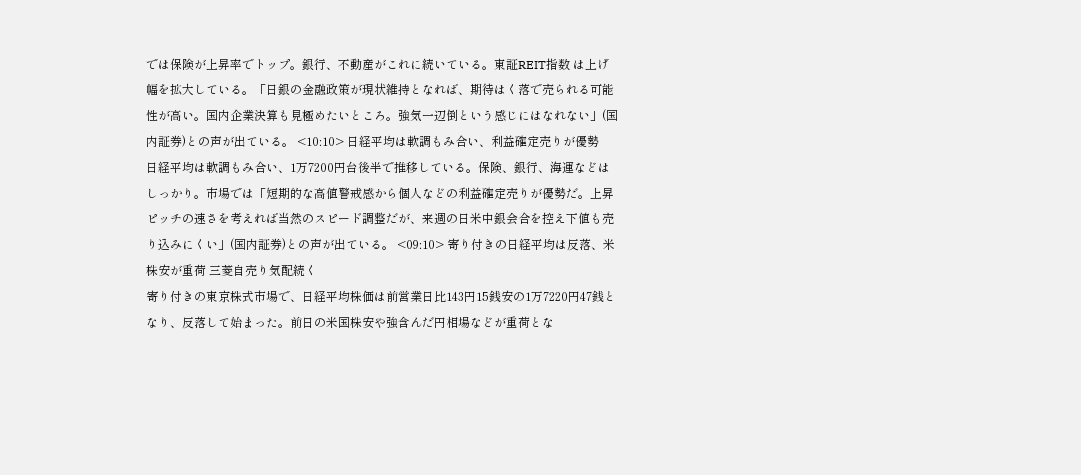では保険が上昇率でトップ。銀行、不動産がこれに続いている。東証REIT指数 は上げ幅を拡大している。「日銀の金融政策が現状維持となれば、期待はく落で売られる可能性が高い。国内企業決算も見極めたいところ。強気一辺倒という感じにはなれない」(国内証券)との声が出ている。 <10:10> 日経平均は軟調もみ合い、利益確定売りが優勢
日経平均は軟調もみ合い、1万7200円台後半で推移している。保険、銀行、海運などはしっかり。市場では「短期的な高値警戒感から個人などの利益確定売りが優勢だ。上昇ピッチの速さを考えれば当然のスピード調整だが、来週の日米中銀会合を控え下値も売り込みにくい」(国内証券)との声が出ている。 <09:10> 寄り付きの日経平均は反落、米株安が重荷 三菱自売り気配続く
寄り付きの東京株式市場で、日経平均株価は前営業日比143円15銭安の1万7220円47銭となり、反落して始まった。前日の米国株安や強含んだ円相場などが重荷とな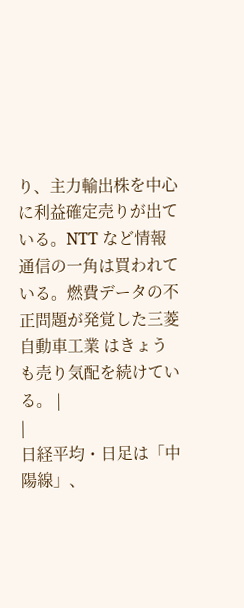り、主力輸出株を中心に利益確定売りが出ている。NTT など情報通信の一角は買われている。燃費データの不正問題が発覚した三菱自動車工業 はきょうも売り気配を続けている。 |
|
日経平均・日足は「中陽線」、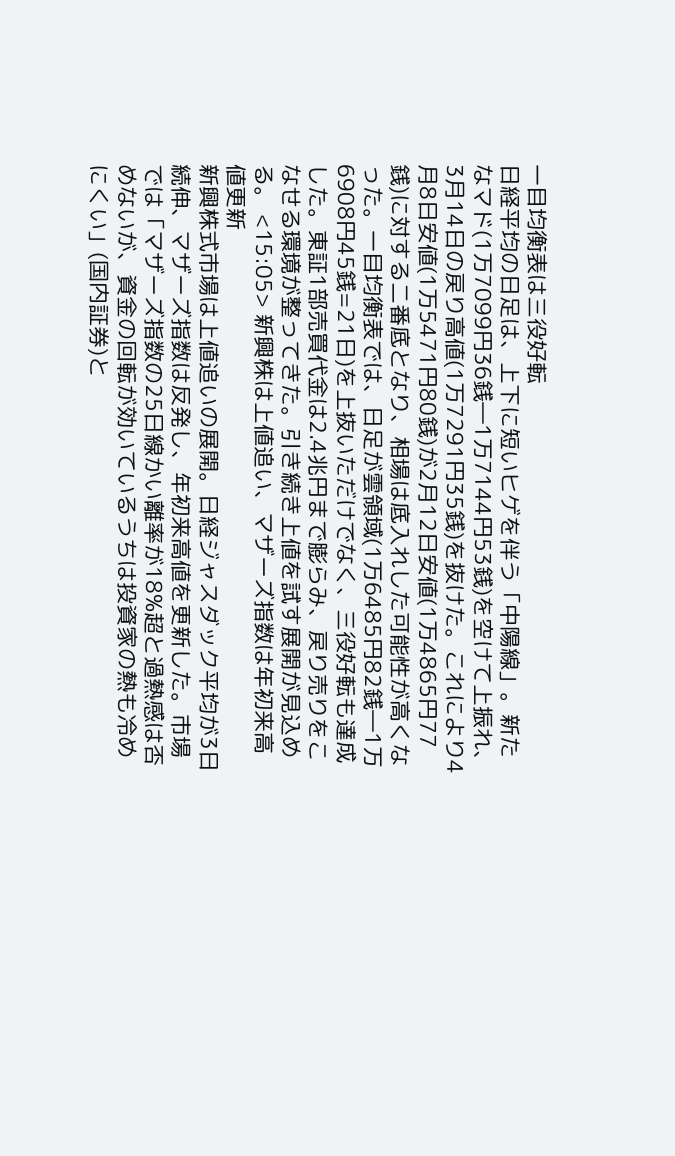一目均衡表は三役好転
日経平均の日足は、上下に短いヒゲを伴う「中陽線」。新たなマド(1万7099円36銭―1万7144円53銭)を空けて上振れ、3月14日の戻り高値(1万7291円35銭)を抜けた。これにより4月8日安値(1万5471円80銭)が2月12日安値(1万4865円77銭)に対する二番底となり、相場は底入れした可能性が高くなった。一目均衡表では、日足が雲領域(1万6485円82銭―1万6908円45銭=21日)を上抜いただけでなく、三役好転も達成した。東証1部売買代金は2.4兆円まで膨らみ、戻り売りをこなせる環境が整ってきた。引き続き上値を試す展開が見込める。 <15:05> 新興株は上値追い、マザーズ指数は年初来高値更新
新興株式市場は上値追いの展開。日経ジャスダック平均が3日続伸、マザーズ指数は反発し、年初来高値を更新した。市場では「マザーズ指数の25日線かい離率が18%超と過熱感は否めないが、資金の回転が効いているうちは投資家の熱も冷めにくい」(国内証券)と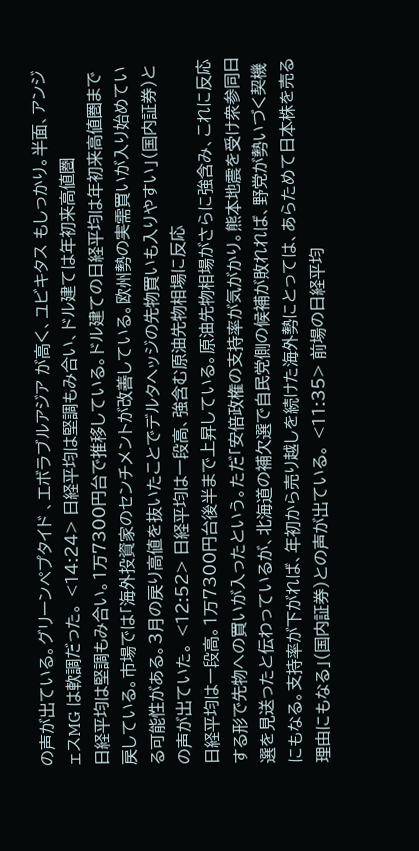の声が出ている。グリーンペプタイド 、エボラブルアジア が高く、ユビキタス もしっかり。半面、アンジェスMG は軟調だった。 <14:24> 日経平均は堅調もみ合い、ドル建ては年初来高値圏
日経平均は堅調もみ合い。1万7300円台で推移している。ドル建ての日経平均は年初来高値圏まで戻している。市場では「海外投資家のセンチメントが改善している。欧州勢の実需買いが入り始めている可能性がある。3月の戻り高値を抜いたことでデルタヘッジの先物買いも入りやすい」(国内証券)との声が出ていた。 <12:52> 日経平均は一段高、強含む原油先物相場に反応
日経平均は一段高。1万7300円台後半まで上昇している。原油先物相場がさらに強含み、これに反応する形で先物への買いが入ったという。ただ「安倍政権の支持率が気がかり。熊本地震を受け衆参同日選を見送ったと伝わっているが、北海道の補欠選で自民党側の候補が敗れれば、野党が勢いづく契機にもなる。支持率が下がれば、年初から売り越しを続けた海外勢にとっては、あらためて日本株を売る理由にもなる」(国内証券)との声が出ている。 <11:35> 前場の日経平均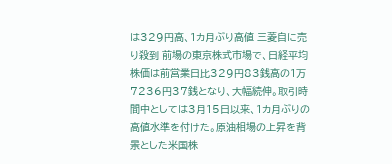は329円高、1カ月ぶり高値 三菱自に売り殺到 前場の東京株式市場で、日経平均株価は前営業日比329円83銭高の1万7236円37銭となり、大幅続伸。取引時間中としては3月15日以来、1カ月ぶりの高値水準を付けた。原油相場の上昇を背景とした米国株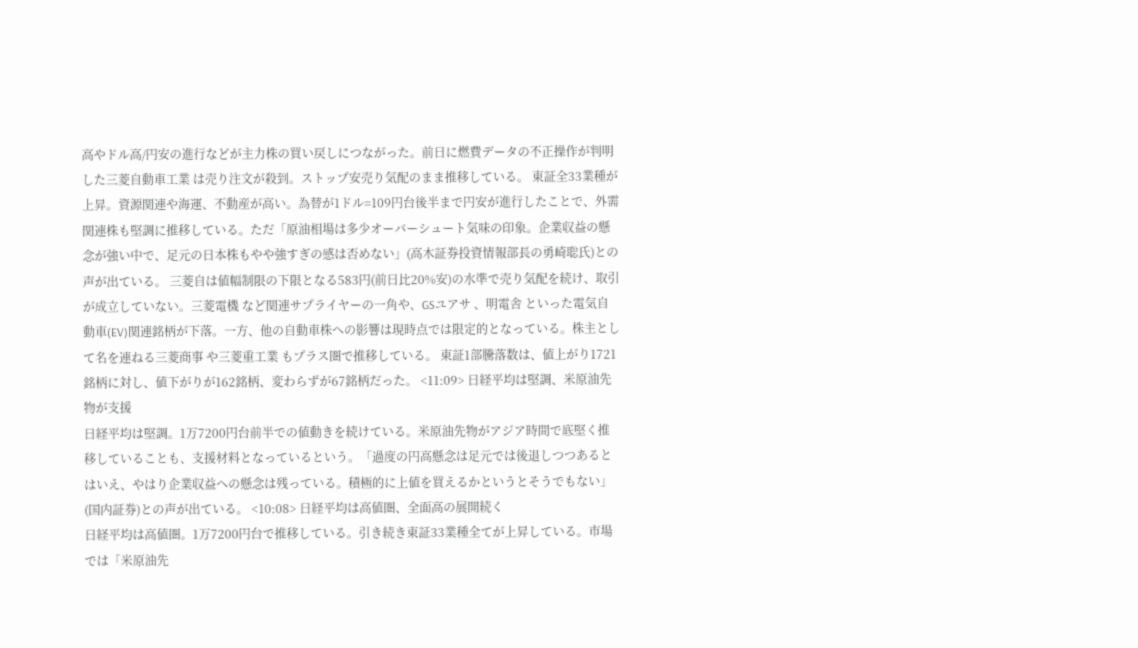高やドル高/円安の進行などが主力株の買い戻しにつながった。前日に燃費データの不正操作が判明した三菱自動車工業 は売り注文が殺到。ストップ安売り気配のまま推移している。 東証全33業種が上昇。資源関連や海運、不動産が高い。為替が1ドル=109円台後半まで円安が進行したことで、外需関連株も堅調に推移している。ただ「原油相場は多少オーバーシュート気味の印象。企業収益の懸念が強い中で、足元の日本株もやや強すぎの感は否めない」(高木証券投資情報部長の勇崎聡氏)との声が出ている。 三菱自は値幅制限の下限となる583円(前日比20%安)の水準で売り気配を続け、取引が成立していない。三菱電機 など関連サプライヤーの一角や、GSユアサ 、明電舎 といった電気自動車(EV)関連銘柄が下落。一方、他の自動車株への影響は現時点では限定的となっている。株主として名を連ねる三菱商事 や三菱重工業 もプラス圏で推移している。 東証1部騰落数は、値上がり1721銘柄に対し、値下がりが162銘柄、変わらずが67銘柄だった。 <11:09> 日経平均は堅調、米原油先物が支援
日経平均は堅調。1万7200円台前半での値動きを続けている。米原油先物がアジア時間で底堅く推移していることも、支援材料となっているという。「過度の円高懸念は足元では後退しつつあるとはいえ、やはり企業収益への懸念は残っている。積極的に上値を買えるかというとそうでもない」(国内証券)との声が出ている。 <10:08> 日経平均は高値圏、全面高の展開続く
日経平均は高値圏。1万7200円台で推移している。引き続き東証33業種全てが上昇している。市場では「米原油先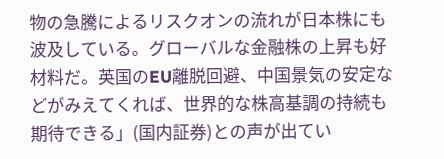物の急騰によるリスクオンの流れが日本株にも波及している。グローバルな金融株の上昇も好材料だ。英国のEU離脱回避、中国景気の安定などがみえてくれば、世界的な株高基調の持続も期待できる」(国内証券)との声が出てい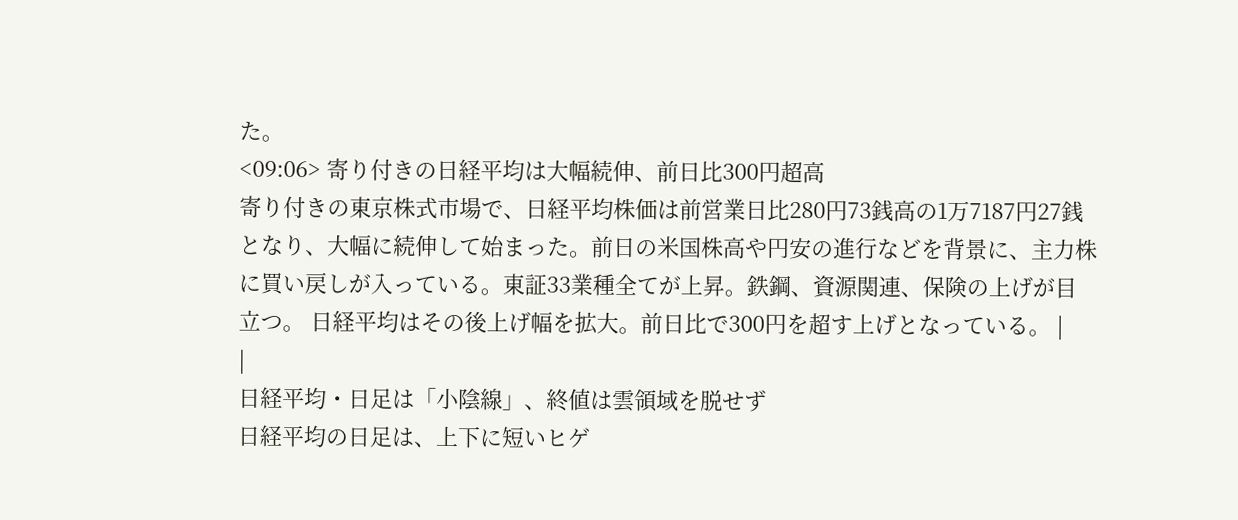た。
<09:06> 寄り付きの日経平均は大幅続伸、前日比300円超高
寄り付きの東京株式市場で、日経平均株価は前営業日比280円73銭高の1万7187円27銭となり、大幅に続伸して始まった。前日の米国株高や円安の進行などを背景に、主力株に買い戻しが入っている。東証33業種全てが上昇。鉄鋼、資源関連、保険の上げが目立つ。 日経平均はその後上げ幅を拡大。前日比で300円を超す上げとなっている。 |
|
日経平均・日足は「小陰線」、終値は雲領域を脱せず
日経平均の日足は、上下に短いヒゲ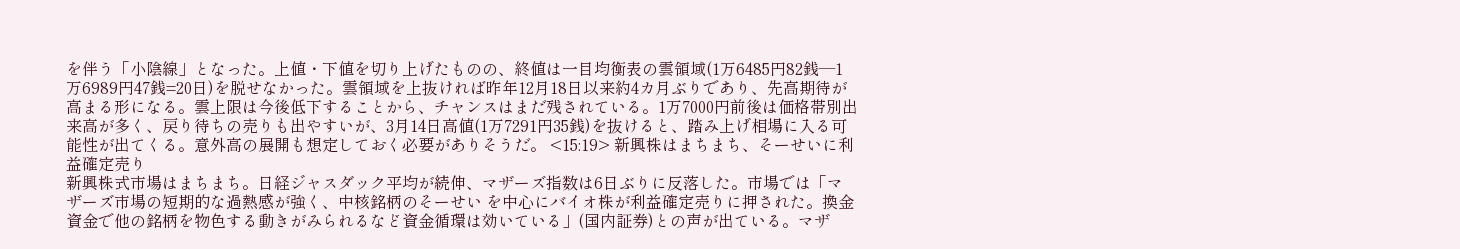を伴う「小陰線」となった。上値・下値を切り上げたものの、終値は一目均衡表の雲領域(1万6485円82銭―1万6989円47銭=20日)を脱せなかった。雲領域を上抜ければ昨年12月18日以来約4カ月ぶりであり、先高期待が高まる形になる。雲上限は今後低下することから、チャンスはまだ残されている。1万7000円前後は価格帯別出来高が多く、戻り待ちの売りも出やすいが、3月14日高値(1万7291円35銭)を抜けると、踏み上げ相場に入る可能性が出てくる。意外高の展開も想定しておく必要がありそうだ。 <15:19> 新興株はまちまち、そーせいに利益確定売り
新興株式市場はまちまち。日経ジャスダック平均が続伸、マザーズ指数は6日ぶりに反落した。市場では「マザーズ市場の短期的な過熱感が強く、中核銘柄のそーせい を中心にバイオ株が利益確定売りに押された。換金資金で他の銘柄を物色する動きがみられるなど資金循環は効いている」(国内証券)との声が出ている。マザ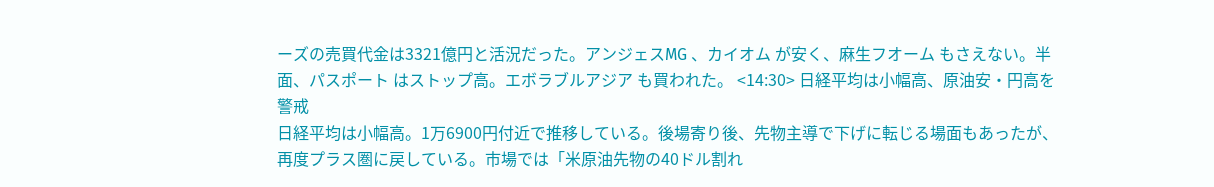ーズの売買代金は3321億円と活況だった。アンジェスMG 、カイオム が安く、麻生フオーム もさえない。半面、パスポート はストップ高。エボラブルアジア も買われた。 <14:30> 日経平均は小幅高、原油安・円高を警戒
日経平均は小幅高。1万6900円付近で推移している。後場寄り後、先物主導で下げに転じる場面もあったが、再度プラス圏に戻している。市場では「米原油先物の40ドル割れ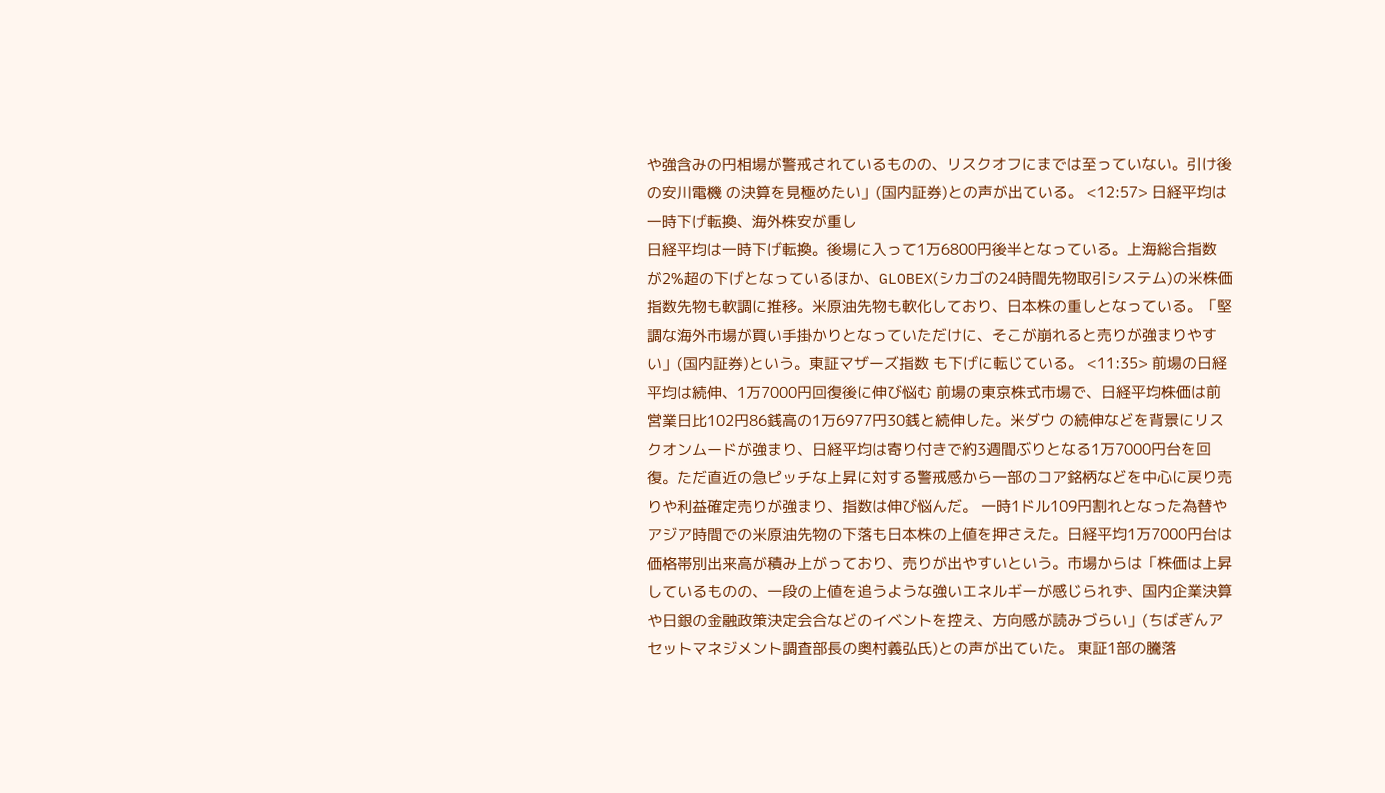や強含みの円相場が警戒されているものの、リスクオフにまでは至っていない。引け後の安川電機 の決算を見極めたい」(国内証券)との声が出ている。 <12:57> 日経平均は一時下げ転換、海外株安が重し
日経平均は一時下げ転換。後場に入って1万6800円後半となっている。上海総合指数 が2%超の下げとなっているほか、GLOBEX(シカゴの24時間先物取引システム)の米株価指数先物も軟調に推移。米原油先物も軟化しており、日本株の重しとなっている。「堅調な海外市場が買い手掛かりとなっていただけに、そこが崩れると売りが強まりやすい」(国内証券)という。東証マザーズ指数 も下げに転じている。 <11:35> 前場の日経平均は続伸、1万7000円回復後に伸び悩む 前場の東京株式市場で、日経平均株価は前営業日比102円86銭高の1万6977円30銭と続伸した。米ダウ の続伸などを背景にリスクオンムードが強まり、日経平均は寄り付きで約3週間ぶりとなる1万7000円台を回復。ただ直近の急ピッチな上昇に対する警戒感から一部のコア銘柄などを中心に戻り売りや利益確定売りが強まり、指数は伸び悩んだ。 一時1ドル109円割れとなった為替やアジア時間での米原油先物の下落も日本株の上値を押さえた。日経平均1万7000円台は価格帯別出来高が積み上がっており、売りが出やすいという。市場からは「株価は上昇しているものの、一段の上値を追うような強いエネルギーが感じられず、国内企業決算や日銀の金融政策決定会合などのイベントを控え、方向感が読みづらい」(ちばぎんアセットマネジメント調査部長の奥村義弘氏)との声が出ていた。 東証1部の騰落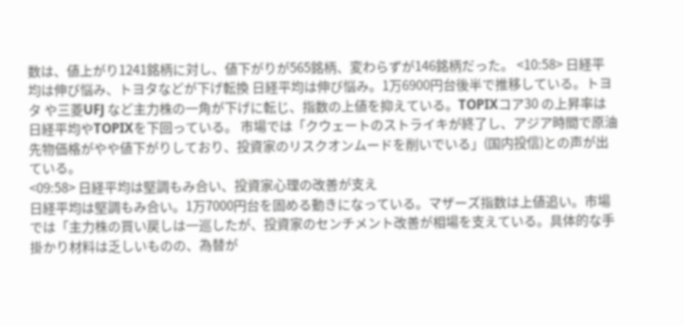数は、値上がり1241銘柄に対し、値下がりが565銘柄、変わらずが146銘柄だった。 <10:58> 日経平均は伸び悩み、トヨタなどが下げ転換 日経平均は伸び悩み。1万6900円台後半で推移している。トヨタ や三菱UFJ など主力株の一角が下げに転じ、指数の上値を抑えている。TOPIXコア30 の上昇率は日経平均やTOPIXを下回っている。 市場では「クウェートのストライキが終了し、アジア時間で原油先物価格がやや値下がりしており、投資家のリスクオンムードを削いでいる」(国内投信)との声が出ている。
<09:58> 日経平均は堅調もみ合い、投資家心理の改善が支え
日経平均は堅調もみ合い。1万7000円台を固める動きになっている。マザーズ指数は上値追い。市場では「主力株の買い戻しは一巡したが、投資家のセンチメント改善が相場を支えている。具体的な手掛かり材料は乏しいものの、為替が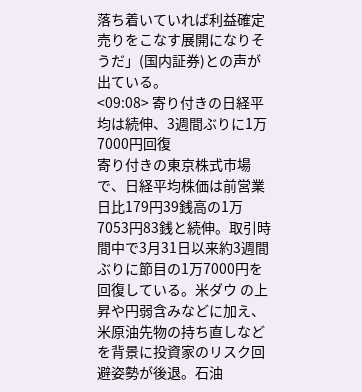落ち着いていれば利益確定売りをこなす展開になりそうだ」(国内証券)との声が出ている。
<09:08> 寄り付きの日経平均は続伸、3週間ぶりに1万7000円回復
寄り付きの東京株式市場で、日経平均株価は前営業日比179円39銭高の1万7053円83銭と続伸。取引時間中で3月31日以来約3週間ぶりに節目の1万7000円を回復している。米ダウ の上昇や円弱含みなどに加え、米原油先物の持ち直しなどを背景に投資家のリスク回避姿勢が後退。石油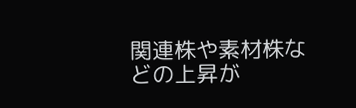関連株や素材株などの上昇が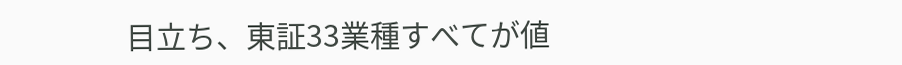目立ち、東証33業種すべてが値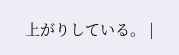上がりしている。 |